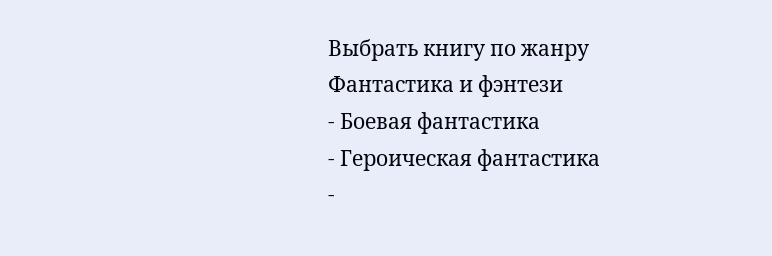Выбрать книгу по жанру
Фантастика и фэнтези
- Боевая фантастика
- Героическая фантастика
-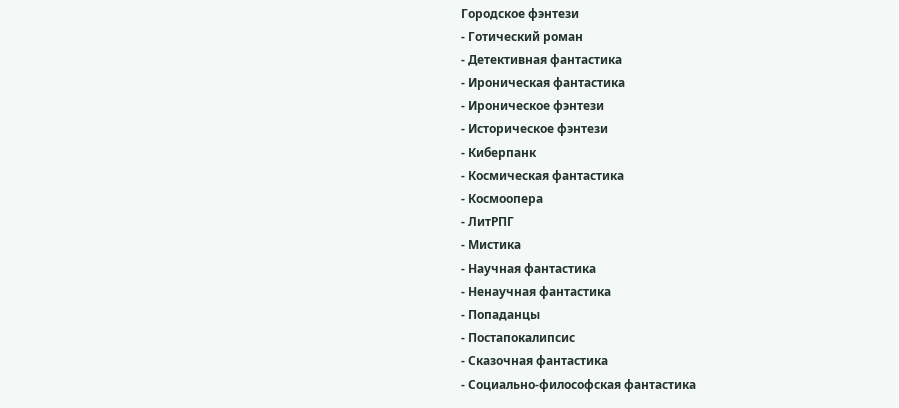Городское фэнтези
- Готический роман
- Детективная фантастика
- Ироническая фантастика
- Ироническое фэнтези
- Историческое фэнтези
- Киберпанк
- Космическая фантастика
- Космоопера
- ЛитРПГ
- Мистика
- Научная фантастика
- Ненаучная фантастика
- Попаданцы
- Постапокалипсис
- Сказочная фантастика
- Социально-философская фантастика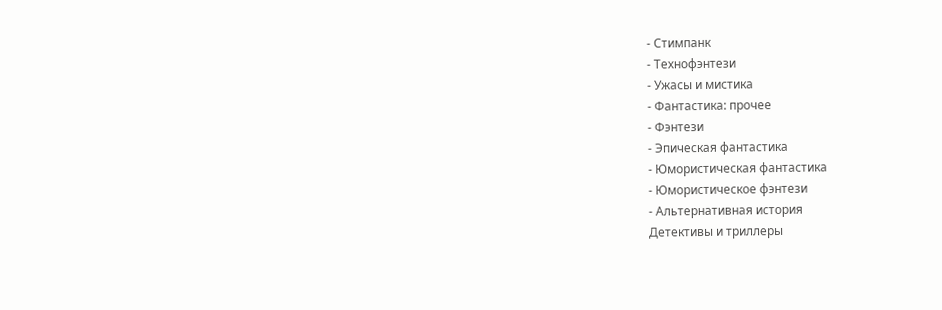- Стимпанк
- Технофэнтези
- Ужасы и мистика
- Фантастика: прочее
- Фэнтези
- Эпическая фантастика
- Юмористическая фантастика
- Юмористическое фэнтези
- Альтернативная история
Детективы и триллеры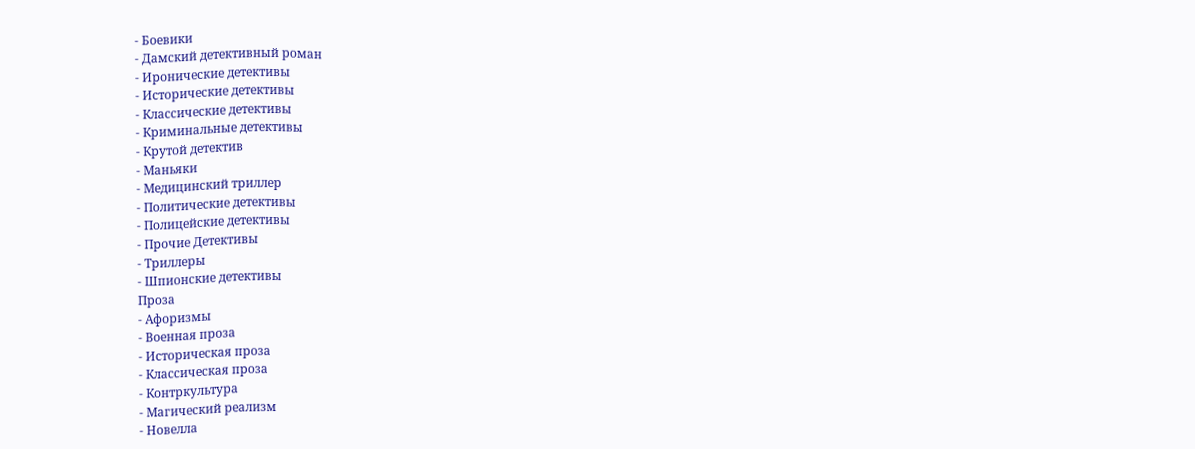- Боевики
- Дамский детективный роман
- Иронические детективы
- Исторические детективы
- Классические детективы
- Криминальные детективы
- Крутой детектив
- Маньяки
- Медицинский триллер
- Политические детективы
- Полицейские детективы
- Прочие Детективы
- Триллеры
- Шпионские детективы
Проза
- Афоризмы
- Военная проза
- Историческая проза
- Классическая проза
- Контркультура
- Магический реализм
- Новелла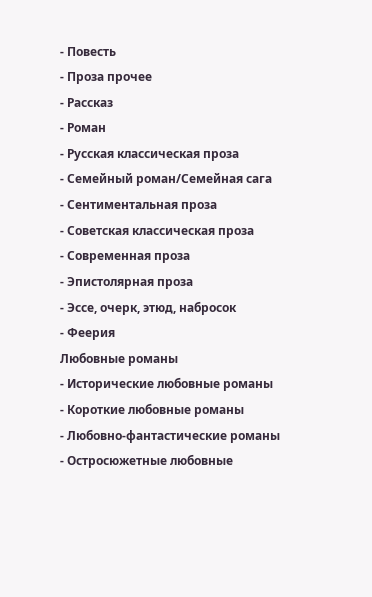- Повесть
- Проза прочее
- Рассказ
- Роман
- Русская классическая проза
- Семейный роман/Семейная сага
- Сентиментальная проза
- Советская классическая проза
- Современная проза
- Эпистолярная проза
- Эссе, очерк, этюд, набросок
- Феерия
Любовные романы
- Исторические любовные романы
- Короткие любовные романы
- Любовно-фантастические романы
- Остросюжетные любовные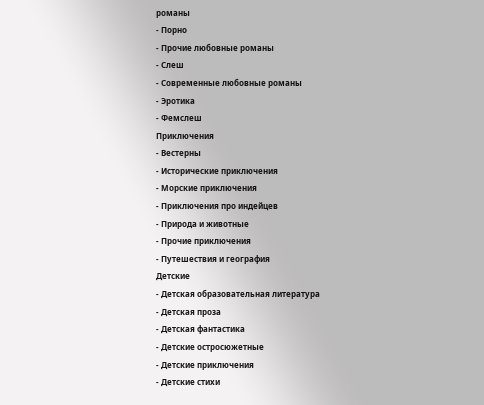романы
- Порно
- Прочие любовные романы
- Слеш
- Современные любовные романы
- Эротика
- Фемслеш
Приключения
- Вестерны
- Исторические приключения
- Морские приключения
- Приключения про индейцев
- Природа и животные
- Прочие приключения
- Путешествия и география
Детские
- Детская образовательная литература
- Детская проза
- Детская фантастика
- Детские остросюжетные
- Детские приключения
- Детские стихи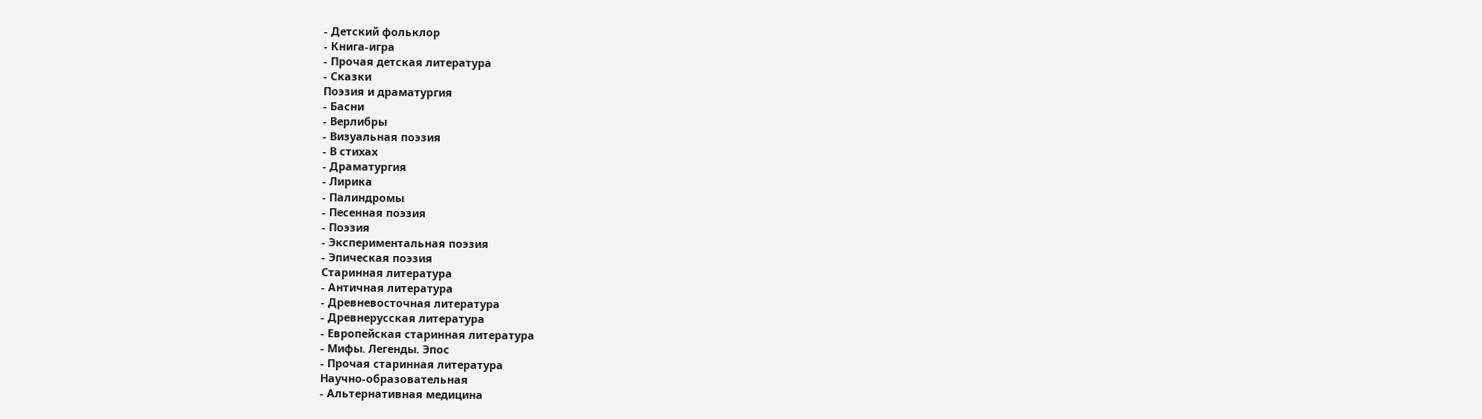- Детский фольклор
- Книга-игра
- Прочая детская литература
- Сказки
Поэзия и драматургия
- Басни
- Верлибры
- Визуальная поэзия
- В стихах
- Драматургия
- Лирика
- Палиндромы
- Песенная поэзия
- Поэзия
- Экспериментальная поэзия
- Эпическая поэзия
Старинная литература
- Античная литература
- Древневосточная литература
- Древнерусская литература
- Европейская старинная литература
- Мифы. Легенды. Эпос
- Прочая старинная литература
Научно-образовательная
- Альтернативная медицина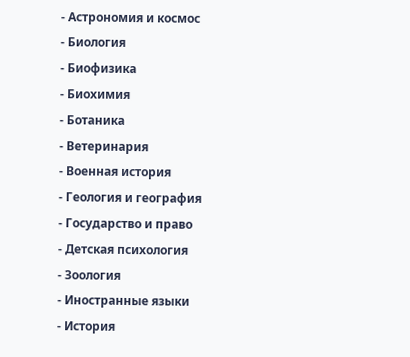- Астрономия и космос
- Биология
- Биофизика
- Биохимия
- Ботаника
- Ветеринария
- Военная история
- Геология и география
- Государство и право
- Детская психология
- Зоология
- Иностранные языки
- История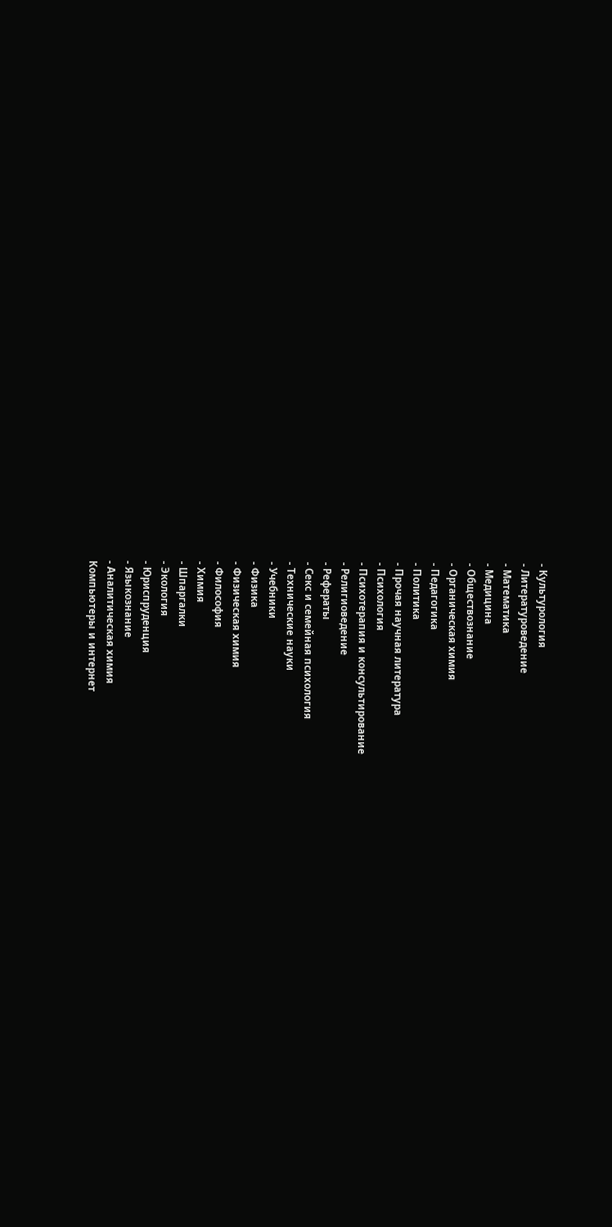- Культурология
- Литературоведение
- Математика
- Медицина
- Обществознание
- Органическая химия
- Педагогика
- Политика
- Прочая научная литература
- Психология
- Психотерапия и консультирование
- Религиоведение
- Рефераты
- Секс и семейная психология
- Технические науки
- Учебники
- Физика
- Физическая химия
- Философия
- Химия
- Шпаргалки
- Экология
- Юриспруденция
- Языкознание
- Аналитическая химия
Компьютеры и интернет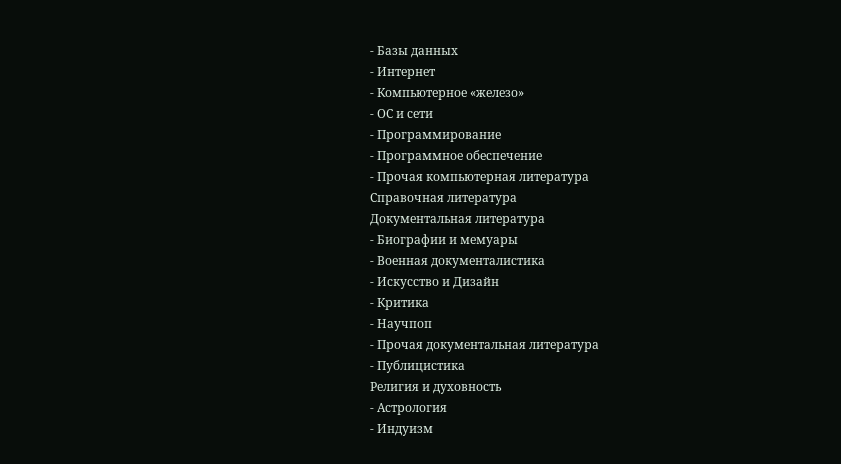- Базы данных
- Интернет
- Компьютерное «железо»
- ОС и сети
- Программирование
- Программное обеспечение
- Прочая компьютерная литература
Справочная литература
Документальная литература
- Биографии и мемуары
- Военная документалистика
- Искусство и Дизайн
- Критика
- Научпоп
- Прочая документальная литература
- Публицистика
Религия и духовность
- Астрология
- Индуизм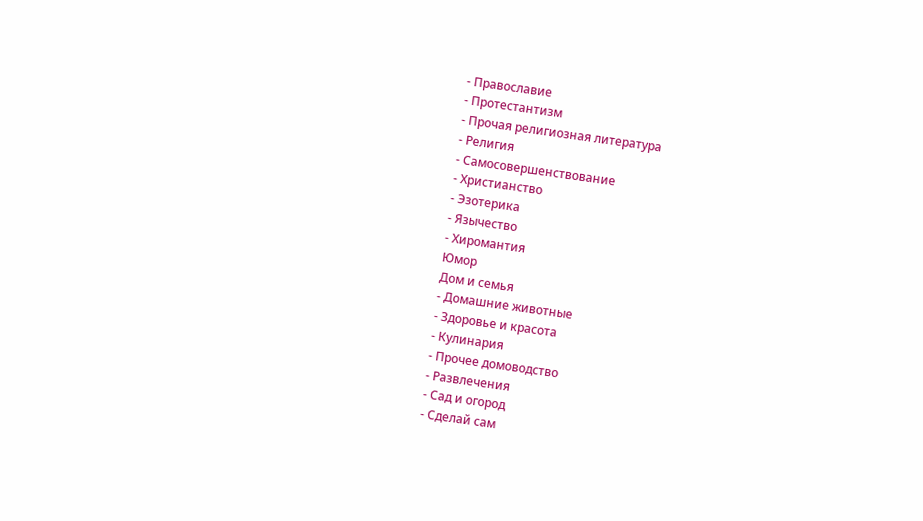- Православие
- Протестантизм
- Прочая религиозная литература
- Религия
- Самосовершенствование
- Христианство
- Эзотерика
- Язычество
- Хиромантия
Юмор
Дом и семья
- Домашние животные
- Здоровье и красота
- Кулинария
- Прочее домоводство
- Развлечения
- Сад и огород
- Сделай сам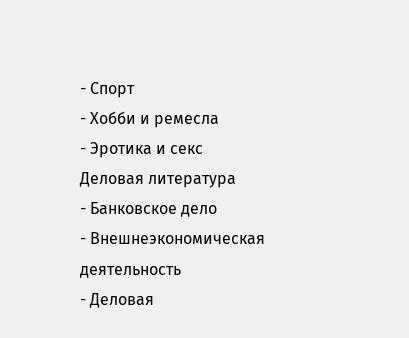- Спорт
- Хобби и ремесла
- Эротика и секс
Деловая литература
- Банковское дело
- Внешнеэкономическая деятельность
- Деловая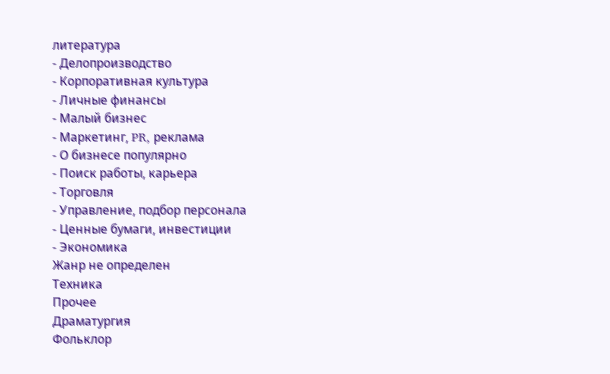литература
- Делопроизводство
- Корпоративная культура
- Личные финансы
- Малый бизнес
- Маркетинг, PR, реклама
- О бизнесе популярно
- Поиск работы, карьера
- Торговля
- Управление, подбор персонала
- Ценные бумаги, инвестиции
- Экономика
Жанр не определен
Техника
Прочее
Драматургия
Фольклор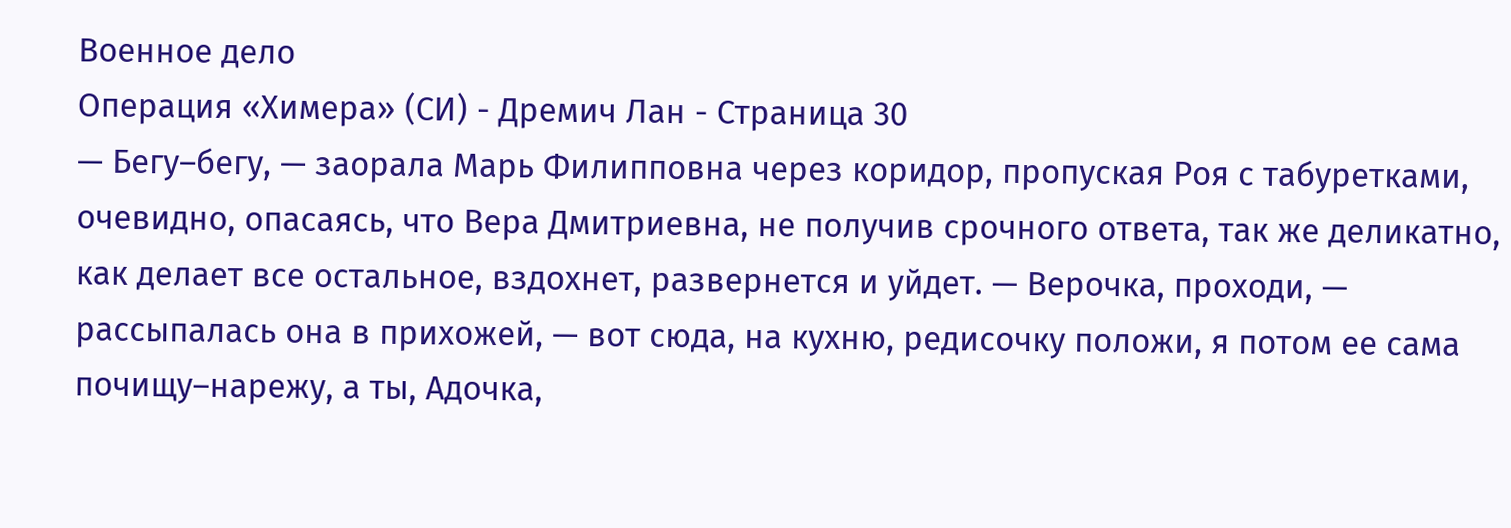Военное дело
Операция «Химера» (СИ) - Дремич Лан - Страница 30
— Бегу–бегу, — заорала Марь Филипповна через коридор, пропуская Роя с табуретками, очевидно, опасаясь, что Вера Дмитриевна, не получив срочного ответа, так же деликатно, как делает все остальное, вздохнет, развернется и уйдет. — Верочка, проходи, — рассыпалась она в прихожей, — вот сюда, на кухню, редисочку положи, я потом ее сама почищу–нарежу, а ты, Адочка,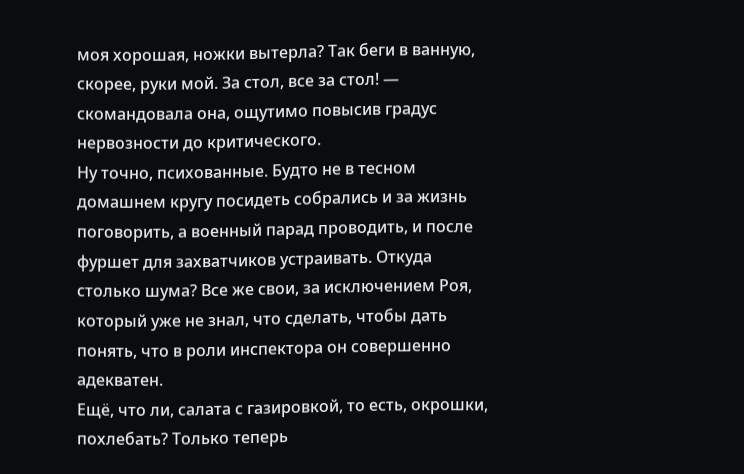моя хорошая, ножки вытерла? Так беги в ванную, скорее, руки мой. За стол, все за стол! — скомандовала она, ощутимо повысив градус нервозности до критического.
Ну точно, психованные. Будто не в тесном домашнем кругу посидеть собрались и за жизнь поговорить, а военный парад проводить, и после фуршет для захватчиков устраивать. Откуда столько шума? Все же свои, за исключением Роя, который уже не знал, что сделать, чтобы дать понять, что в роли инспектора он совершенно адекватен.
Ещё, что ли, салата с газировкой, то есть, окрошки, похлебать? Только теперь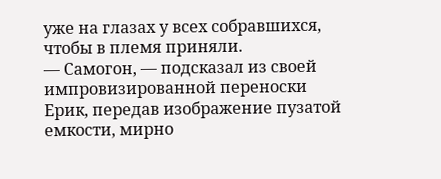уже на глазах у всех собравшихся, чтобы в племя приняли.
— Самогон, — подсказал из своей импровизированной переноски Ерик, передав изображение пузатой емкости, мирно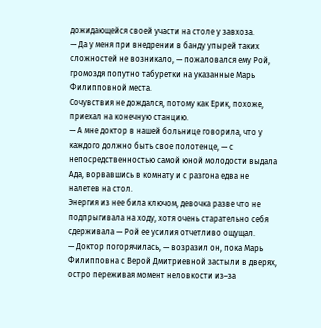дожидающейся своей участи на столе у завхоза.
— Да у меня при внедрении в банду упырей таких сложностей не возникало, — пожаловался ему Рой, громоздя попутно табуретки на указанные Марь Филипповной места.
Сочувствия не дождался, потому как Ерик, похоже, приехал на конечную станцию.
— А мне доктор в нашей больнице говорила, что у каждого должно быть свое полотенце, — с непосредственностью самой юной молодости выдала Ада, ворвавшись в комнату и с разгона едва не налетев на стол.
Энергия из нее била ключом, девочка разве что не подпрыгивала на ходу, хотя очень старательно себя сдерживала — Рой ее усилия отчетливо ощущал.
— Доктор погорячилась, — возразил он, пока Марь Филипповна с Верой Дмитриевной застыли в дверях, остро переживая момент неловкости из–за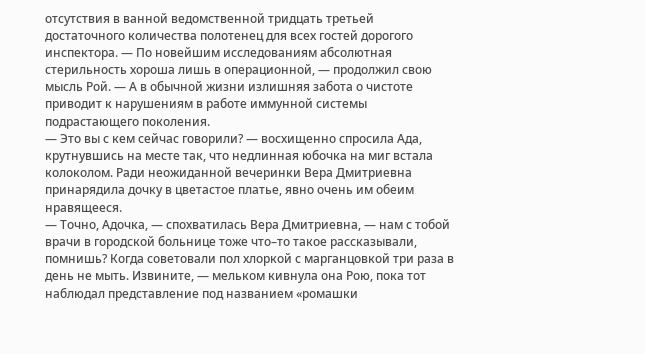отсутствия в ванной ведомственной тридцать третьей достаточного количества полотенец для всех гостей дорогого инспектора. — По новейшим исследованиям абсолютная стерильность хороша лишь в операционной, — продолжил свою мысль Рой. — А в обычной жизни излишняя забота о чистоте приводит к нарушениям в работе иммунной системы подрастающего поколения.
— Это вы с кем сейчас говорили? — восхищенно спросила Ада, крутнувшись на месте так, что недлинная юбочка на миг встала колоколом. Ради неожиданной вечеринки Вера Дмитриевна принарядила дочку в цветастое платье, явно очень им обеим нравящееся.
— Точно, Адочка, — спохватилась Вера Дмитриевна, — нам с тобой врачи в городской больнице тоже что–то такое рассказывали, помнишь? Когда советовали пол хлоркой с марганцовкой три раза в день не мыть. Извините, — мельком кивнула она Рою, пока тот наблюдал представление под названием «ромашки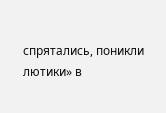спрятались, поникли лютики» в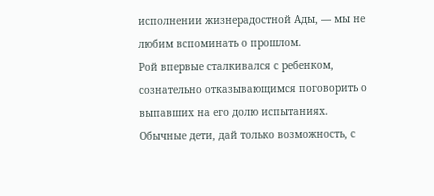исполнении жизнерадостной Ады, — мы не любим вспоминать о прошлом.
Рой впервые сталкивался с ребенком, сознательно отказывающимся поговорить о выпавших на его долю испытаниях. Обычные дети, дай только возможность, с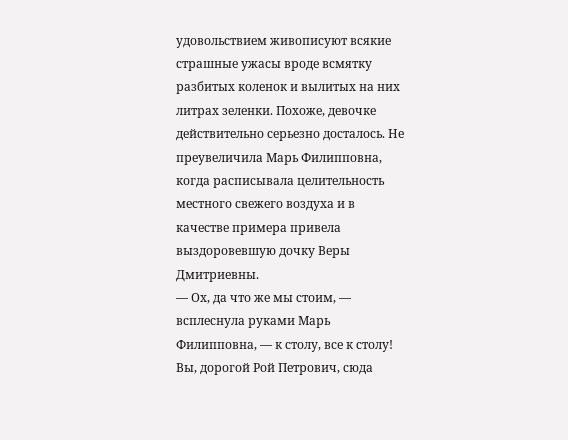удовольствием живописуют всякие страшные ужасы вроде всмятку разбитых коленок и вылитых на них литрах зеленки. Похоже, девочке действительно серьезно досталось. Не преувеличила Марь Филипповна, когда расписывала целительность местного свежего воздуха и в качестве примера привела выздоровевшую дочку Веры Дмитриевны.
— Ох, да что же мы стоим, — всплеснула руками Марь Филипповна, — к столу, все к столу! Вы, дорогой Рой Петрович, сюда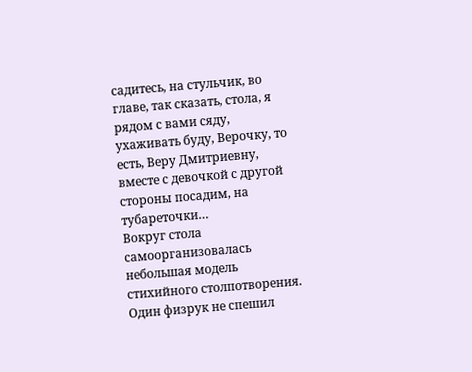садитесь, на стульчик, во главе, так сказать, стола, я рядом с вами сяду, ухаживать буду, Верочку, то есть, Веру Дмитриевну, вместе с девочкой с другой стороны посадим, на тубареточки…
Вокруг стола самоорганизовалась небольшая модель стихийного столпотворения. Один физрук не спешил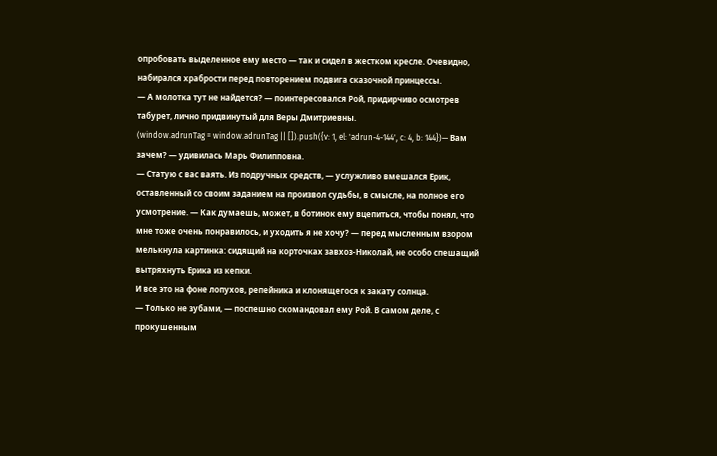опробовать выделенное ему место — так и сидел в жестком кресле. Очевидно, набирался храбрости перед повторением подвига сказочной принцессы.
— А молотка тут не найдется? — поинтересовался Рой, придирчиво осмотрев табурет, лично придвинутый для Веры Дмитриевны.
(window.adrunTag = window.adrunTag || []).push({v: 1, el: 'adrun-4-144', c: 4, b: 144})— Вам зачем? — удивилась Марь Филипповна.
— Статую с вас ваять. Из подручных средств, — услужливо вмешался Ерик, оставленный со своим заданием на произвол судьбы, в смысле, на полное его усмотрение. — Как думаешь, может, в ботинок ему вцепиться, чтобы понял, что мне тоже очень понравилось, и уходить я не хочу? — перед мысленным взором мелькнула картинка: сидящий на корточках завхоз-Николай, не особо спешащий вытряхнуть Ерика из кепки.
И все это на фоне лопухов, репейника и клонящегося к закату солнца.
— Только не зубами, — поспешно скомандовал ему Рой. В самом деле, с прокушенным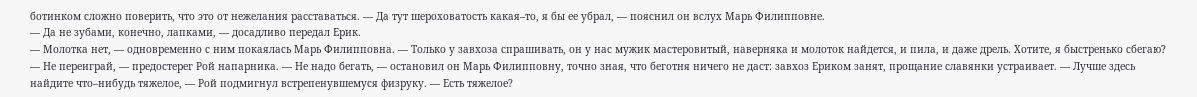ботинком сложно поверить, что это от нежелания расставаться. — Да тут шероховатость какая–то, я бы ее убрал, — пояснил он вслух Марь Филипповне.
— Да не зубами, конечно, лапками, — досадливо передал Ерик.
— Молотка нет, — одновременно с ним покаялась Марь Филипповна. — Только у завхоза спрашивать, он у нас мужик мастеровитый, наверняка и молоток найдется, и пила, и даже дрель. Хотите, я быстренько сбегаю?
— Не переиграй, — предостерег Рой напарника. — Не надо бегать, — остановил он Марь Филипповну, точно зная, что беготня ничего не даст: завхоз Ериком занят, прощание славянки устраивает. — Лучше здесь найдите что–нибудь тяжелое, — Рой подмигнул встрепенувшемуся физруку. — Есть тяжелое?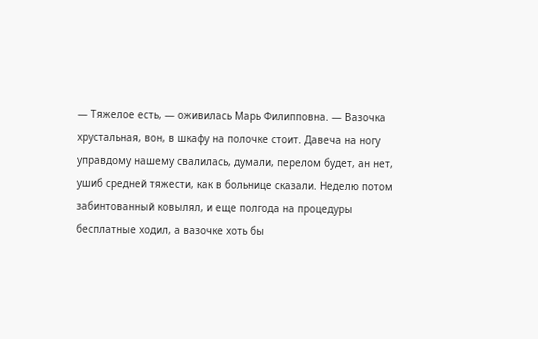— Тяжелое есть, — оживилась Марь Филипповна. — Вазочка хрустальная, вон, в шкафу на полочке стоит. Давеча на ногу управдому нашему свалилась, думали, перелом будет, ан нет, ушиб средней тяжести, как в больнице сказали. Неделю потом забинтованный ковылял, и еще полгода на процедуры бесплатные ходил, а вазочке хоть бы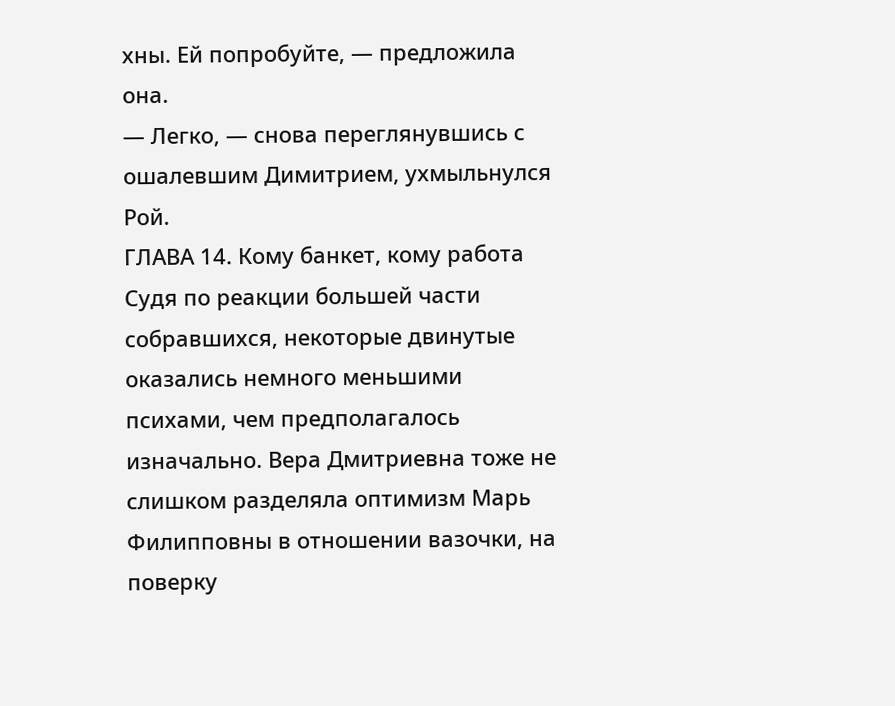хны. Ей попробуйте, — предложила она.
— Легко, — снова переглянувшись с ошалевшим Димитрием, ухмыльнулся Рой.
ГЛАВА 14. Кому банкет, кому работа
Судя по реакции большей части собравшихся, некоторые двинутые оказались немного меньшими психами, чем предполагалось изначально. Вера Дмитриевна тоже не слишком разделяла оптимизм Марь Филипповны в отношении вазочки, на поверку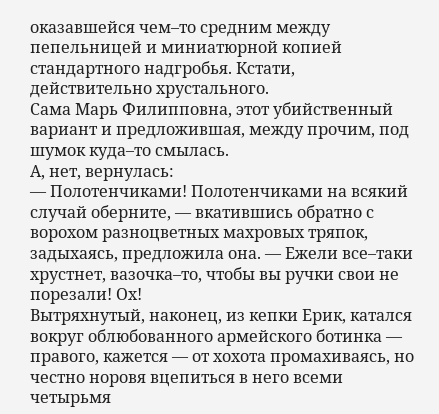оказавшейся чем–то средним между пепельницей и миниатюрной копией стандартного надгробья. Кстати, действительно хрустального.
Сама Марь Филипповна, этот убийственный вариант и предложившая, между прочим, под шумок куда–то смылась.
А, нет, вернулась:
— Полотенчиками! Полотенчиками на всякий случай оберните, — вкатившись обратно с ворохом разноцветных махровых тряпок, задыхаясь, предложила она. — Ежели все–таки хрустнет, вазочка–то, чтобы вы ручки свои не порезали! Ох!
Вытряхнутый, наконец, из кепки Ерик, катался вокруг облюбованного армейского ботинка — правого, кажется — от хохота промахиваясь, но честно норовя вцепиться в него всеми четырьмя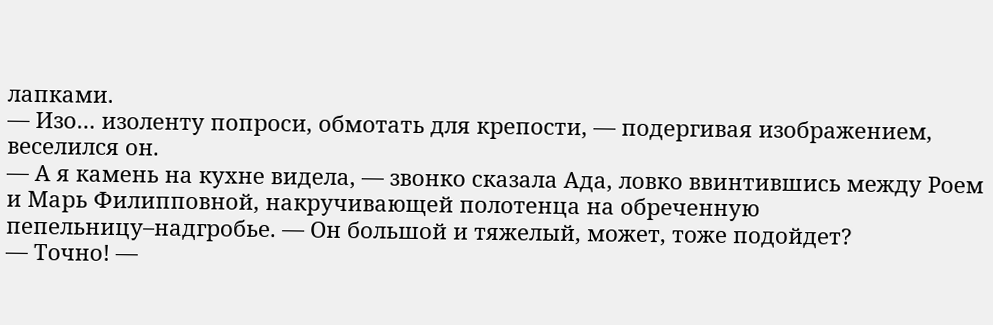лапками.
— Изо… изоленту попроси, обмотать для крепости, — подергивая изображением, веселился он.
— А я камень на кухне видела, — звонко сказала Ада, ловко ввинтившись между Роем и Марь Филипповной, накручивающей полотенца на обреченную пепельницу–надгробье. — Он большой и тяжелый, может, тоже подойдет?
— Точно! —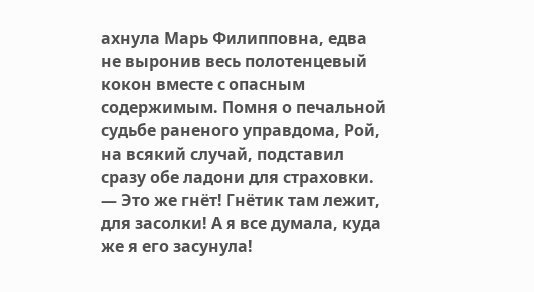ахнула Марь Филипповна, едва не выронив весь полотенцевый кокон вместе с опасным содержимым. Помня о печальной судьбе раненого управдома, Рой, на всякий случай, подставил сразу обе ладони для страховки. — Это же гнёт! Гнётик там лежит, для засолки! А я все думала, куда же я его засунула!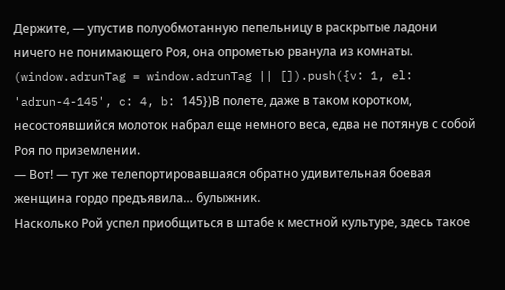Держите, — упустив полуобмотанную пепельницу в раскрытые ладони ничего не понимающего Роя, она опрометью рванула из комнаты.
(window.adrunTag = window.adrunTag || []).push({v: 1, el: 'adrun-4-145', c: 4, b: 145})В полете, даже в таком коротком, несостоявшийся молоток набрал еще немного веса, едва не потянув с собой Роя по приземлении.
— Вот! — тут же телепортировавшаяся обратно удивительная боевая женщина гордо предъявила… булыжник.
Насколько Рой успел приобщиться в штабе к местной культуре, здесь такое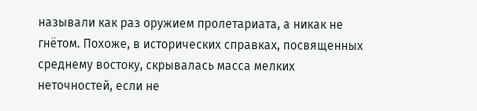называли как раз оружием пролетариата, а никак не гнётом. Похоже, в исторических справках, посвященных среднему востоку, скрывалась масса мелких неточностей, если не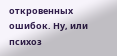откровенных ошибок. Ну, или психоз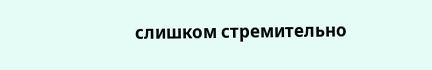слишком стремительно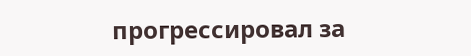прогрессировал за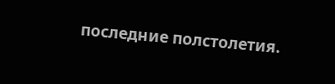последние полстолетия.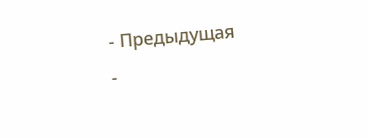- Предыдущая
-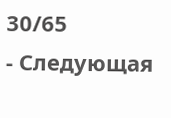30/65
- Следующая